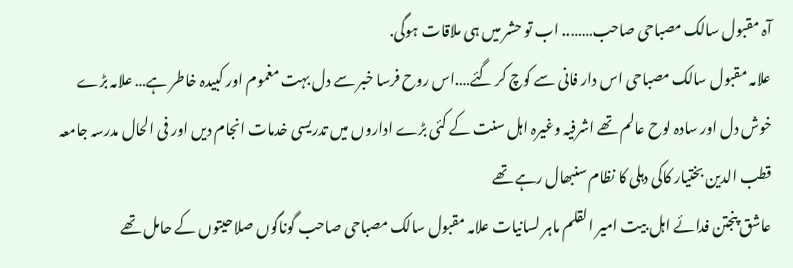آہ مقبول سالک مصباحی صاحب…….. اب تو حشر میں ہی ملاقات ہوگی.
علامہ مقبول سالک مصباحی اس دار فانی سے کوچ کر گئے….اس روح فرسا خبر سے دل بہت مغموم اور کبیدہ خاطر ہے… علامہ بڑے خوش دل اور سادہ لوح عالم تھے اشرفیہ وغیرہ اہل سنت کے کئی بڑے اداروں میں تدریسی خدمات انجام دیں اور فی الحال مدرسہ جامعہ قطب الدین بختیار کاکی دہلی کا نظام سنبھال رہے تھے
عاشق پنجتن فدائے اہل بیت امیر القلم ماہر لسانیات علامہ مقبول سالک مصباحی صاحب گوناگوں صلاحیتوں کے حامل تھے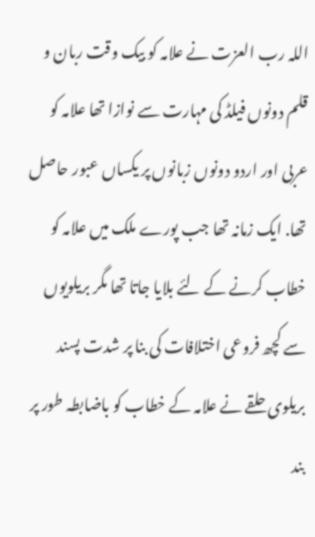اللہ رب العزت نے علامہ کو بیک وقت ربان و قلم دونوں فیلڈ کی مہارت سے نوازا تھا علامہ کو عربی اور اردو دونوں زبانوں پر یکساں عبور حاصل تھا. ایک زمانہ تھا جب پورے ملک میں علامہ کو خطاب کرنے کے لئے بلایا جاتا تھا مگر بریلویوں سے کچھ فروعی اختلافات کی بنا پر شدت پسند بریلوی حلقے نے علامہ کے خطاب کو باضابطہ طور پر بند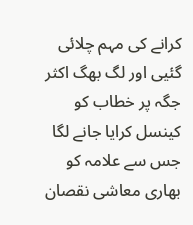کرانے کی مہم چلائی گئیی اور لگ بھگ اکثر جگہ پر خطاب کو کینسل کرایا جانے لگا جس سے علامہ کو بھاری معاشی نقصان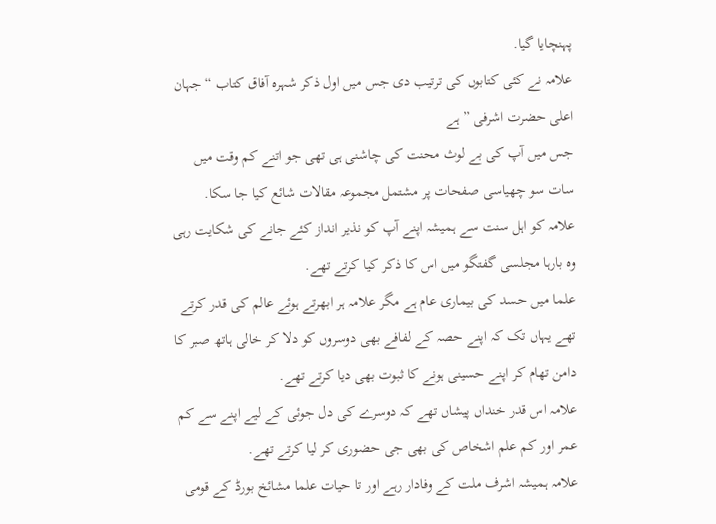پہنچایا گیا.
علامہ نے کئی کتابوں کی ترتیب دی جس میں اول ذکر شہرہ آفاق کتاب “جہان اعلی حضرت اشرفی ” ہے
جس میں آپ کی بے لوث محنت کی چاشنی ہی تھی جو اتنے کم وقت میں سات سو چھیاسی صفحات پر مشتمل مجموعہ مقالات شائع کیا جا سکا.
علامہ کو اہل سنت سے ہمیشہ اپنے آپ کو نذیر انداز کئے جانے کی شکایت رہی وہ بارہا مجلسی گفتگو میں اس کا ذکر کیا کرتے تھے.
علما میں حسد کی بیماری عام ہے مگر علامہ ہر ابھرتے ہوئے عالم کی قدر کرتے تھے یہاں تک کہ اپنے حصہ کے لفافے بھی دوسروں کو دلا کر خالی ہاتھ صبر کا دامن تھام کر اپنے حسینی ہونے کا ثبوت بھی دیا کرتے تھے.
علامہ اس قدر خنداں پیشاں تھے کہ دوسرے کی دل جوئی کے لیے اپنے سے کم عمر اور کم علم اشخاص کی بھی جی حضوری کر لیا کرتے تھے.
علامہ ہمیشہ اشرف ملت کے وفادار رہے اور تا حیات علما مشائخ بورڈ کے قومی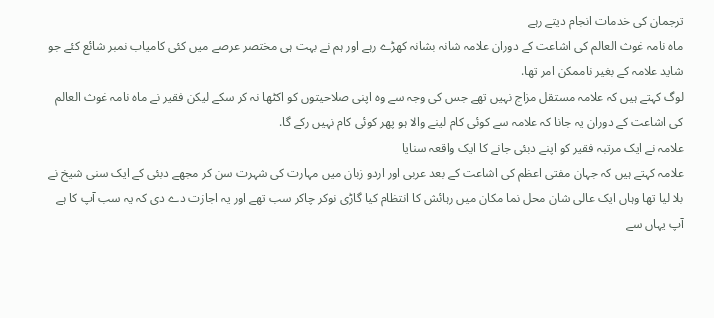ترجمان کی خدمات انجام دیتے رہے
ماہ نامہ غوث العالم کی اشاعت کے دوران علامہ شانہ بشانہ کھڑے رہے اور ہم نے بہت ہی مختصر عرصے میں کئی کامیاب نمبر شائع کئے جو شاید علامہ کے بغیر ناممکن امر تھا.
لوگ کہتے ہیں کہ علامہ مستقل مزاج نہیں تھے جس کی وجہ سے وہ اپنی صلاحیتوں کو اکٹھا نہ کر سکے لیکن فقیر نے ماہ نامہ غوث العالم کی اشاعت کے دوران یہ جانا کہ علامہ سے کوئی کام لینے والا ہو پھر کوئی کام نہیں رکے گا.
علامہ نے ایک مرتبہ فقیر کو اپنے دبئی جانے کا ایک واقعہ سنایا
علامہ کہتے ہیں کہ جہان مفتی اعظم کی اشاعت کے بعد عربی اور اردو زبان میں مہارت کی شہرت سن کر مجھے دبئی کے ایک سنی شیخ نے بلا لیا تھا وہاں ایک عالی شان محل نما مکان میں رہائش کا انتظام کیا گاڑی نوکر چاکر سب تھے اور یہ اجازت دے دی کہ یہ سب آپ کا ہے آپ یہاں سے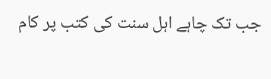جب تک چاہے اہل سنت کی کتب پر کام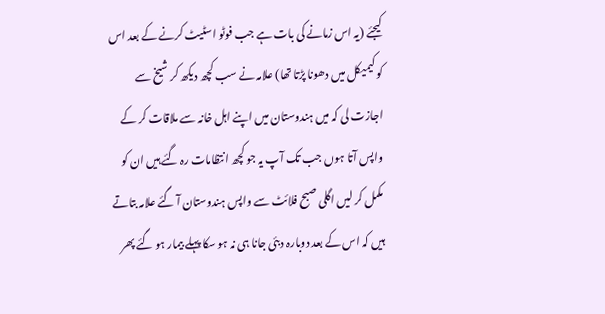کیجئے (یہ اس زمانے کی بات ہے جب فوٹو اسٹیٹ کرنے کے بعد اس کو کیمیکل میں دھونا پڑتا تھا) علامہ نے سب کچھ دیکھ کر شیخ سے اجازت لی کہ میں ہندوستان میں اپنے اہل خانہ سے ملاقات کر کے واپس آتا ہوں جب تک آپ یہ جو کچھ انتظامات رہ گئے ہیں ان کو مکمل کر لیں اگلی صبح فلائٹ سے واپس ہندوستان آ گئے علامہ بتاتے ہیں کہ اس کے بعد دوبارہ دبئی جانا ہی نہ ہو سکا پہلے بیمار ہو گئے پھر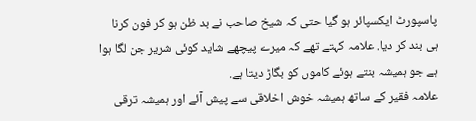پاسپورٹ ایکسپائر ہو گیا حتی کہ شیخ صاحب نے بد ظن ہو کر فون کرنا ہی بند کر دیا. علامہ کہتے تھے کہ میرے پیچھے شاید کوئی شریر جن لگا ہوا ہے جو ہمیشہ بنتے ہوئے کاموں کو بگاڑ دیتا ہے.
علامہ فقیر کے ساتھ ہمیشہ خوش اخلاقی سے پیش آئے اور ہمیشہ ترقی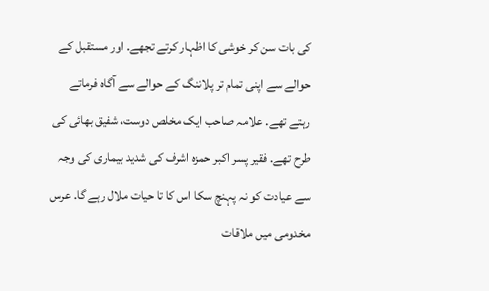کی بات سن کر خوشی کا اظہار کرتے تجھے. اور مستقبل کے حوالے سے اپنی تمام تر پلاننگ کے حوالے سے آگاہ فرماتے رہتے تھے. علامہ صاحب ایک مخلص دوست، شفیق بھائی کی طرح تھے. فقیر پسر اکبر حمزہ اشرف کی شدید بیماری کی وجہ سے عیادت کو نہ پہنچ سکا اس کا تا حیات ملال رہے گا. عرس مخدومی میں ملاقات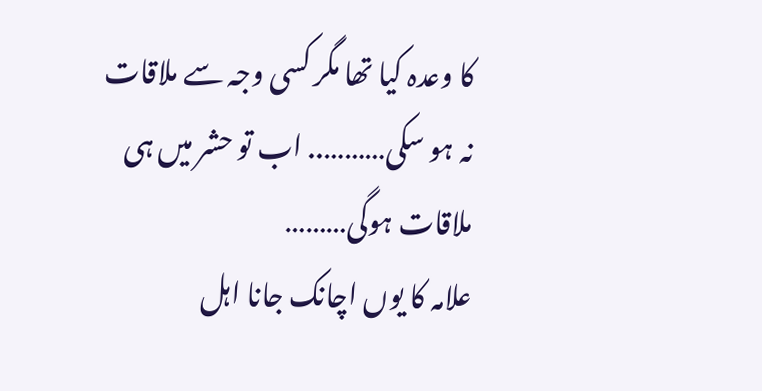کا وعدہ کیا تھا مگر کسی وجہ سے ملاقات نہ ہو سکی……….. اب تو حشر میں ہی ملاقات ہوگی………
علامہ کا یوں اچانک جانا اہل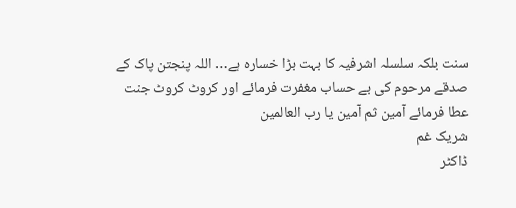سنت بلکہ سلسلہ اشرفیہ کا بہت بڑا خسارہ ہے… اللہ پنجتن پاک کے صدقے مرحوم کی بے حساب مغفرت فرمائے اور کروٹ کروٹ جنت عطا فرمائے آمین ثم آمین یا رب العالمین
شریک غم
ڈاکٹر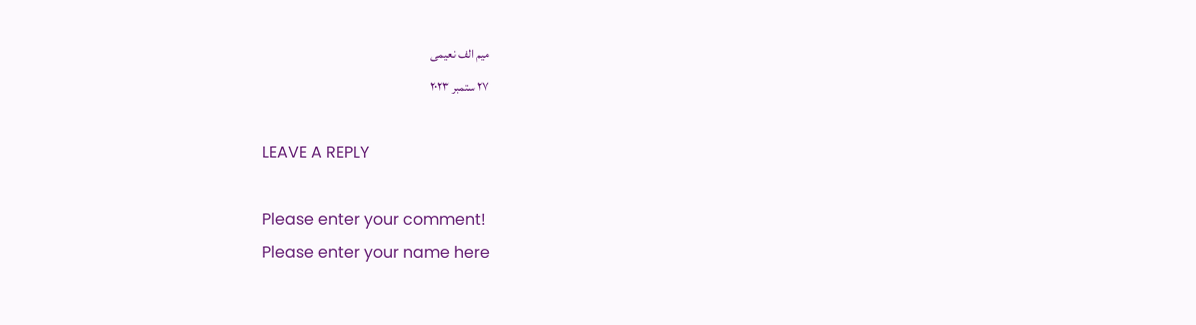میم الف نعیمی
٢٧ ستمبر ٢٠٢٣

LEAVE A REPLY

Please enter your comment!
Please enter your name here